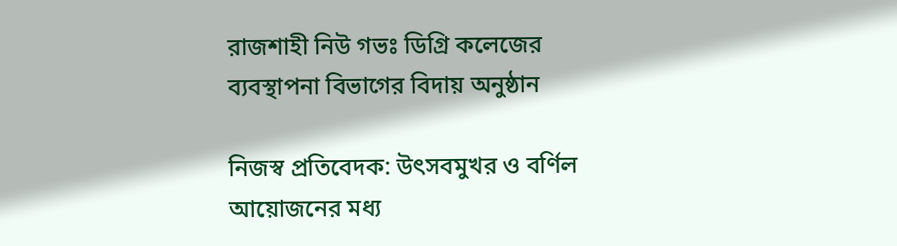রাজশাহী নিউ গভঃ ডিগ্রি কলেজের ব্যবস্থাপনা বিভাগের বিদায় অনুষ্ঠান

নিজস্ব প্রতিবেদক: উৎসবমুখর ও বর্ণিল আয়োজনের মধ্য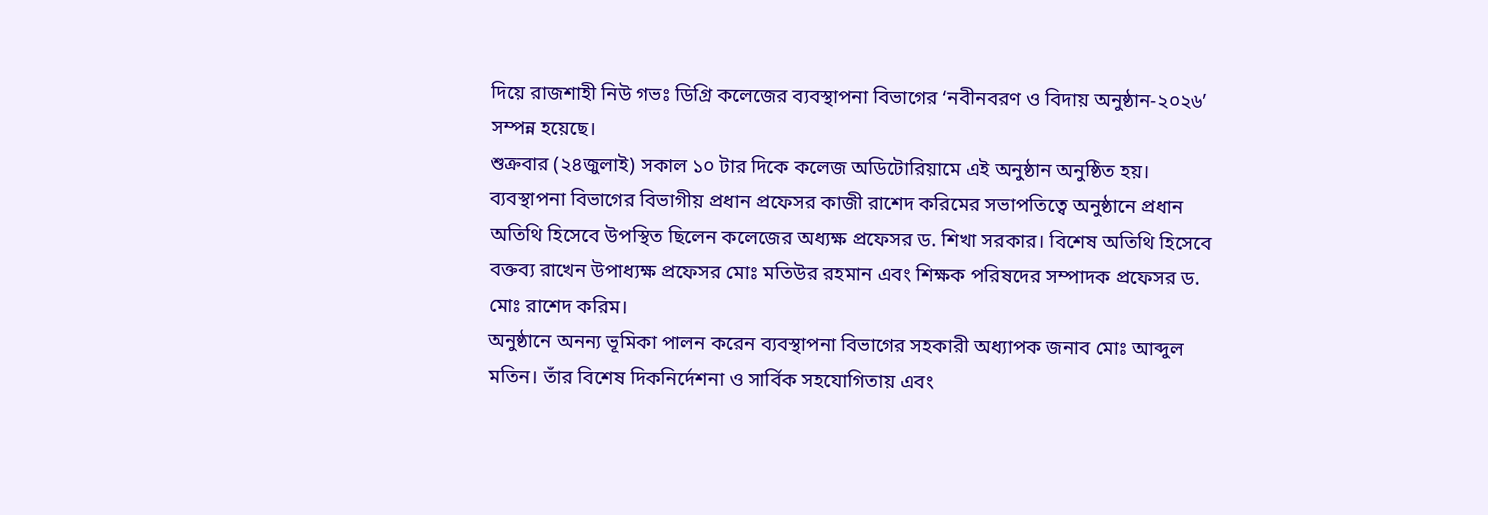দিয়ে রাজশাহী নিউ গভঃ ডিগ্রি কলেজের ব্যবস্থাপনা বিভাগের ‘নবীনবরণ ও বিদায় অনুষ্ঠান-২০২৬’ সম্পন্ন হয়েছে।
শুক্রবার (২৪জুলাই) সকাল ১০ টার দিকে কলেজ অডিটোরিয়ামে এই অনুষ্ঠান অনুষ্ঠিত হয়।
ব্যবস্থাপনা বিভাগের বিভাগীয় প্রধান প্রফেসর কাজী রাশেদ করিমের সভাপতিত্বে অনুষ্ঠানে প্রধান অতিথি হিসেবে উপস্থিত ছিলেন কলেজের অধ্যক্ষ প্রফেসর ড. শিখা সরকার। বিশেষ অতিথি হিসেবে বক্তব্য রাখেন উপাধ্যক্ষ প্রফেসর মোঃ মতিউর রহমান এবং শিক্ষক পরিষদের সম্পাদক প্রফেসর ড. মোঃ রাশেদ করিম।
অনুষ্ঠানে অনন্য ভূমিকা পালন করেন ব্যবস্থাপনা বিভাগের সহকারী অধ্যাপক জনাব মোঃ আব্দুল মতিন। তাঁর বিশেষ দিকনির্দেশনা ও সার্বিক সহযোগিতায় এবং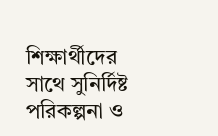শিক্ষার্থীদের সাথে সুনির্দিষ্ট পরিকল্পনা ও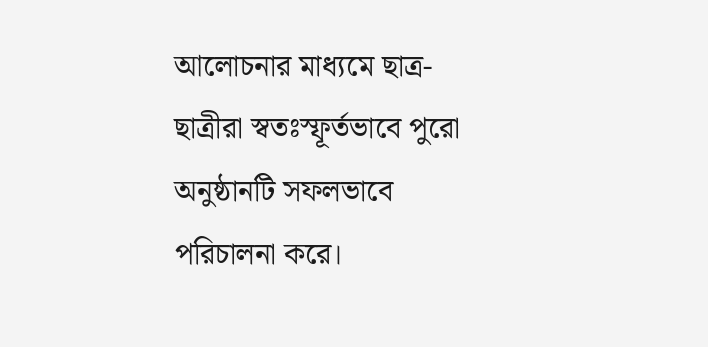আলোচনার মাধ্যমে ছাত্র-ছাত্রীরা স্বতঃস্ফূর্তভাবে পুরো অনুষ্ঠানটি সফলভাবে পরিচালনা করে।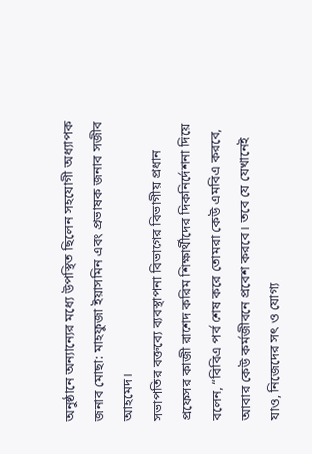অনুষ্ঠানে অন্যান্যের মধ্যে উপস্থিত ছিলেন সহযোগী অধ্যাপক জনাব মোছা: মাহফুজা ইয়াসমিন এবং প্রভাষক জনাব সজীব আহমেদ।
সভাপতির বক্তব্যে ব্যবস্থাপনা বিভাগের বিভাগীয় প্রধান প্রফেসর কাজী রাশেদ করিম শিক্ষার্থীদের দিকনির্দেশনা দিয়ে বলেন, “বিবিএ পর্ব শেষ করে তোমরা কেউ এমবিএ করবে, আবার কেউ কর্মজীবনে প্রবেশ করবে। তবে যে যেখানেই যাও, নিজেদের সৎ ও যোগ্য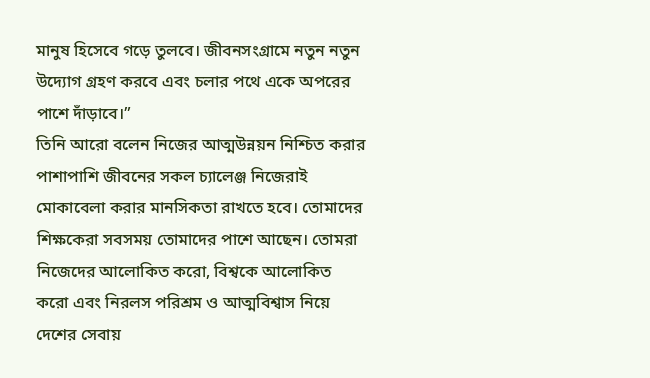মানুষ হিসেবে গড়ে তুলবে। জীবনসংগ্রামে নতুন নতুন উদ্যোগ গ্রহণ করবে এবং চলার পথে একে অপরের পাশে দাঁড়াবে।”
তিনি আরো বলেন নিজের আত্মউন্নয়ন নিশ্চিত করার পাশাপাশি জীবনের সকল চ্যালেঞ্জ নিজেরাই মোকাবেলা করার মানসিকতা রাখতে হবে। তোমাদের শিক্ষকেরা সবসময় তোমাদের পাশে আছেন। তোমরা নিজেদের আলোকিত করো, বিশ্বকে আলোকিত করো এবং নিরলস পরিশ্রম ও আত্মবিশ্বাস নিয়ে দেশের সেবায়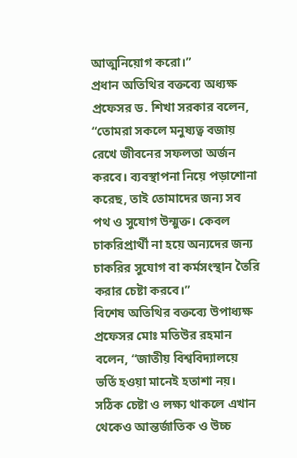আত্মনিয়োগ করো।”
প্রধান অতিথির বক্তব্যে অধ্যক্ষ প্রফেসর ড. শিখা সরকার বলেন, “তোমরা সকলে মনুষ্যত্ব বজায় রেখে জীবনের সফলতা অর্জন করবে। ব্যবস্থাপনা নিয়ে পড়াশোনা করেছ, তাই তোমাদের জন্য সব পথ ও সুযোগ উন্মুক্ত। কেবল চাকরিপ্রার্থী না হয়ে অন্যদের জন্য চাকরির সুযোগ বা কর্মসংস্থান তৈরি করার চেষ্টা করবে।”
বিশেষ অতিথির বক্তব্যে উপাধ্যক্ষ প্রফেসর মোঃ মতিউর রহমান বলেন, “জাতীয় বিশ্ববিদ্যালয়ে ভর্তি হওয়া মানেই হতাশা নয়। সঠিক চেষ্টা ও লক্ষ্য থাকলে এখান থেকেও আন্তর্জাতিক ও উচ্চ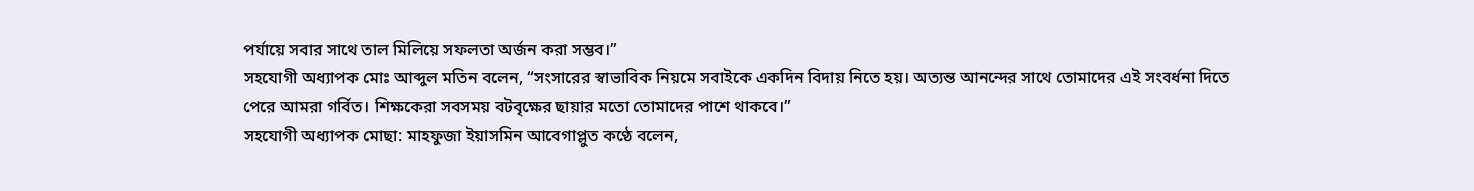পর্যায়ে সবার সাথে তাল মিলিয়ে সফলতা অর্জন করা সম্ভব।”
সহযোগী অধ্যাপক মোঃ আব্দুল মতিন বলেন, “সংসারের স্বাভাবিক নিয়মে সবাইকে একদিন বিদায় নিতে হয়। অত্যন্ত আনন্দের সাথে তোমাদের এই সংবর্ধনা দিতে পেরে আমরা গর্বিত। শিক্ষকেরা সবসময় বটবৃক্ষের ছায়ার মতো তোমাদের পাশে থাকবে।”
সহযোগী অধ্যাপক মোছা: মাহফুজা ইয়াসমিন আবেগাপ্লুত কণ্ঠে বলেন,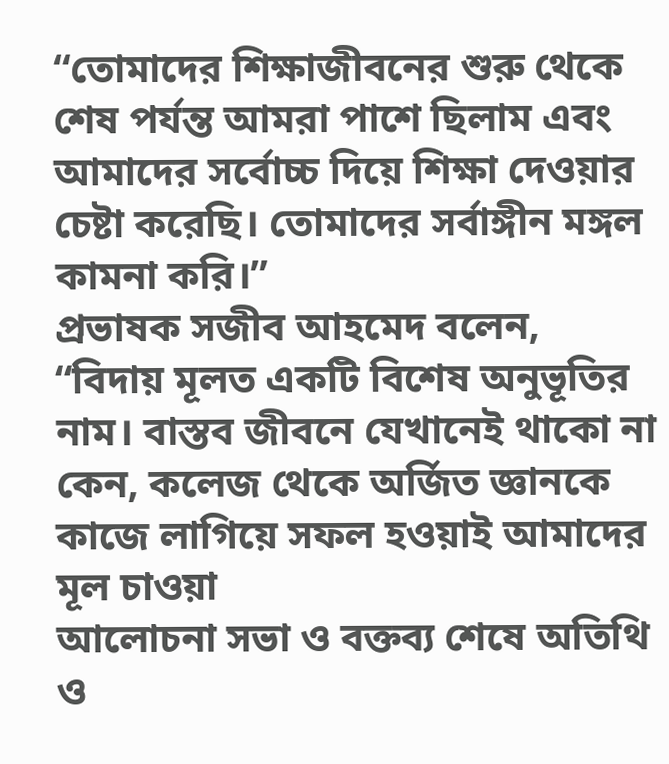“তোমাদের শিক্ষাজীবনের শুরু থেকে শেষ পর্যন্ত আমরা পাশে ছিলাম এবং আমাদের সর্বোচ্চ দিয়ে শিক্ষা দেওয়ার চেষ্টা করেছি। তোমাদের সর্বাঙ্গীন মঙ্গল কামনা করি।”
প্রভাষক সজীব আহমেদ বলেন, “বিদায় মূলত একটি বিশেষ অনুভূতির নাম। বাস্তব জীবনে যেখানেই থাকো না কেন, কলেজ থেকে অর্জিত জ্ঞানকে কাজে লাগিয়ে সফল হওয়াই আমাদের মূল চাওয়া
আলোচনা সভা ও বক্তব্য শেষে অতিথি ও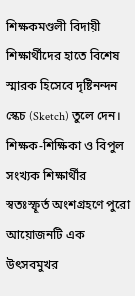শিক্ষকমণ্ডলী বিদায়ী শিক্ষার্থীদের হাতে বিশেষ স্মারক হিসেবে দৃষ্টিনন্দন স্কেচ (Sketch) তুলে দেন।
শিক্ষক-শিক্ষিকা ও বিপুল সংখ্যক শিক্ষার্থীর স্বতঃস্ফূর্ত অংশগ্রহণে পুরো আয়োজনটি এক উৎসবমুখর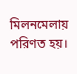মিলনমেলায় পরিণত হয়।